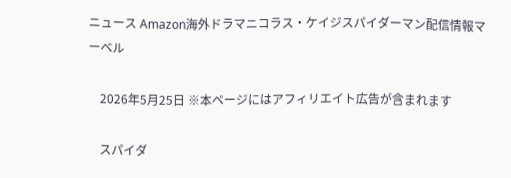ニュース Amazon海外ドラマニコラス・ケイジスパイダーマン配信情報マーベル

    2026年5月25日 ※本ページにはアフィリエイト広告が含まれます

    スパイダ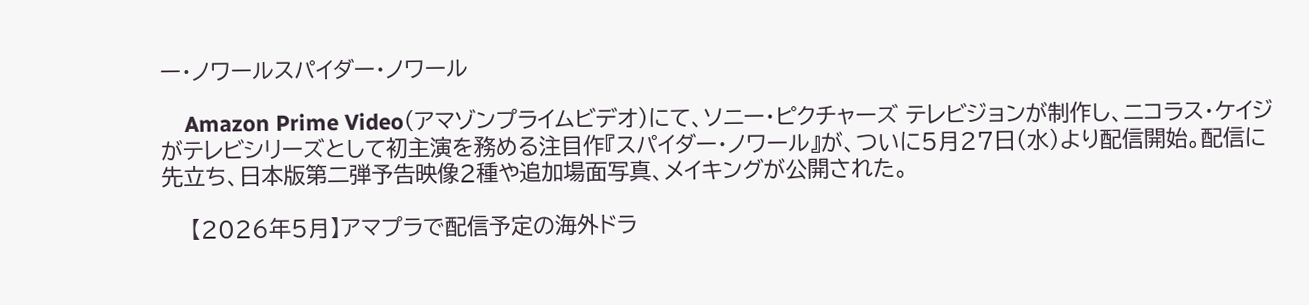ー・ノワールスパイダー・ノワール

    Amazon Prime Video(アマゾンプライムビデオ)にて、ソニー・ピクチャーズ テレビジョンが制作し、ニコラス・ケイジがテレビシリーズとして初主演を務める注目作『スパイダー・ノワール』が、ついに5月27日(水)より配信開始。配信に先立ち、日本版第二弾予告映像2種や追加場面写真、メイキングが公開された。

    【2026年5月】アマプラで配信予定の海外ドラ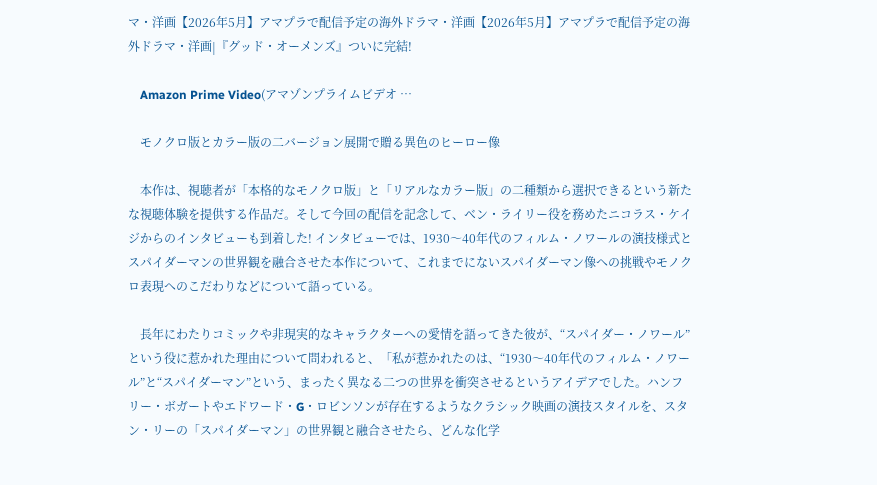マ・洋画【2026年5月】アマプラで配信予定の海外ドラマ・洋画【2026年5月】アマプラで配信予定の海外ドラマ・洋画|『グッド・オーメンズ』ついに完結!

    Amazon Prime Video(アマゾンプライムビデオ …

    モノクロ版とカラー版の二バージョン展開で贈る異色のヒーロー像

    本作は、視聴者が「本格的なモノクロ版」と「リアルなカラー版」の二種類から選択できるという新たな視聴体験を提供する作品だ。そして今回の配信を記念して、ベン・ライリー役を務めたニコラス・ケイジからのインタビューも到着した! インタビューでは、1930〜40年代のフィルム・ノワールの演技様式とスパイダーマンの世界観を融合させた本作について、これまでにないスパイダーマン像への挑戦やモノクロ表現へのこだわりなどについて語っている。

    長年にわたりコミックや非現実的なキャラクターへの愛情を語ってきた彼が、“スパイダー・ノワール”という役に惹かれた理由について問われると、「私が惹かれたのは、“1930〜40年代のフィルム・ノワール”と“スパイダーマン”という、まったく異なる二つの世界を衝突させるというアイデアでした。ハンフリー・ボガートやエドワード・G・ロビンソンが存在するようなクラシック映画の演技スタイルを、スタン・リーの「スパイダーマン」の世界観と融合させたら、どんな化学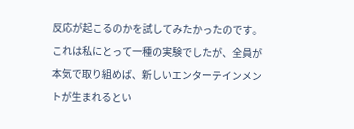反応が起こるのかを試してみたかったのです。これは私にとって一種の実験でしたが、全員が本気で取り組めば、新しいエンターテインメントが生まれるとい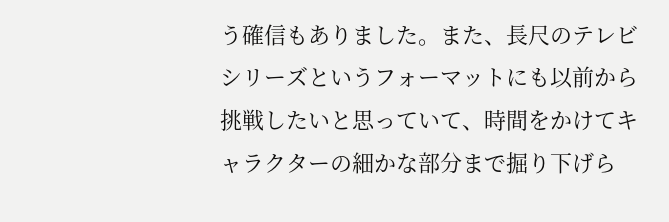う確信もありました。また、長尺のテレビシリーズというフォーマットにも以前から挑戦したいと思っていて、時間をかけてキャラクターの細かな部分まで掘り下げら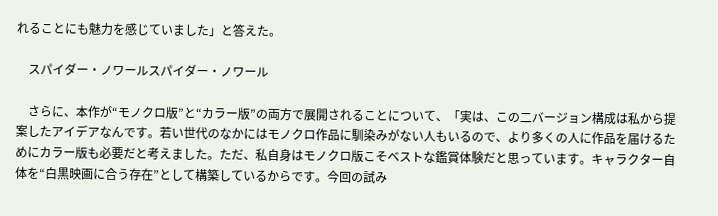れることにも魅力を感じていました」と答えた。

    スパイダー・ノワールスパイダー・ノワール

    さらに、本作が“モノクロ版”と“カラー版”の両方で展開されることについて、「実は、この二バージョン構成は私から提案したアイデアなんです。若い世代のなかにはモノクロ作品に馴染みがない人もいるので、より多くの人に作品を届けるためにカラー版も必要だと考えました。ただ、私自身はモノクロ版こそベストな鑑賞体験だと思っています。キャラクター自体を“白黒映画に合う存在”として構築しているからです。今回の試み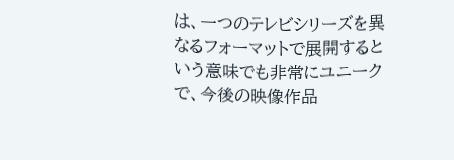は、一つのテレビシリーズを異なるフォーマットで展開するという意味でも非常にユニークで、今後の映像作品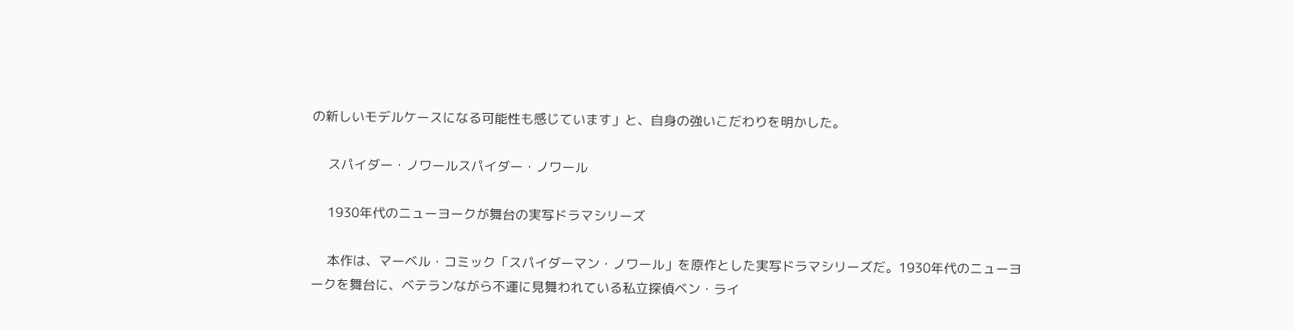の新しいモデルケースになる可能性も感じています」と、自身の強いこだわりを明かした。

    スパイダー・ノワールスパイダー・ノワール

    1930年代のニューヨークが舞台の実写ドラマシリーズ

    本作は、マーベル・コミック「スパイダーマン・ノワール」を原作とした実写ドラマシリーズだ。1930年代のニューヨークを舞台に、ベテランながら不運に見舞われている私立探偵ベン・ライ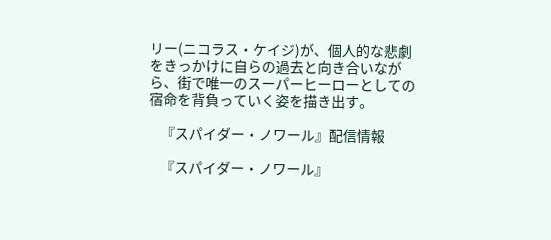リー(ニコラス・ケイジ)が、個人的な悲劇をきっかけに自らの過去と向き合いながら、街で唯一のスーパーヒーローとしての宿命を背負っていく姿を描き出す。

    『スパイダー・ノワール』配信情報

    『スパイダー・ノワール』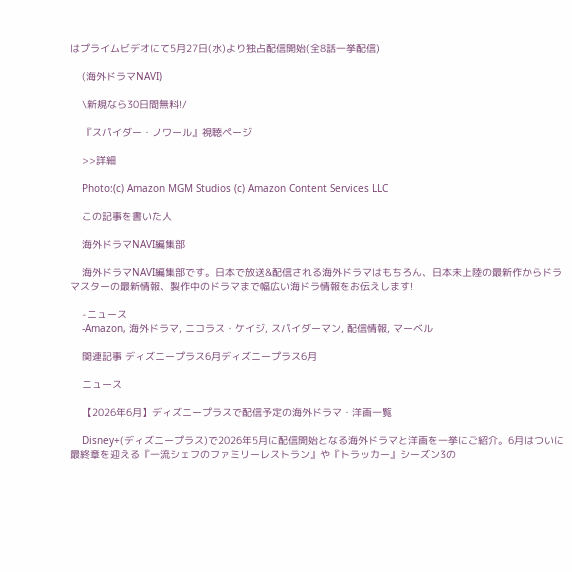はプライムビデオにて5月27日(水)より独占配信開始(全8話一挙配信)

    (海外ドラマNAVI)

    \新規なら30日間無料!/

    『スパイダー・ノワール』視聴ページ

    >>詳細

    Photo:(c) Amazon MGM Studios (c) Amazon Content Services LLC

    この記事を書いた人

    海外ドラマNAVI編集部

    海外ドラマNAVI編集部です。日本で放送&配信される海外ドラマはもちろん、日本未上陸の最新作からドラマスターの最新情報、製作中のドラマまで幅広い海ドラ情報をお伝えします!

    -ニュース
    -Amazon, 海外ドラマ, ニコラス・ケイジ, スパイダーマン, 配信情報, マーベル

    関連記事 ディズニープラス6月ディズニープラス6月

    ニュース

    【2026年6月】ディズニープラスで配信予定の海外ドラマ・洋画一覧

    Disney+(ディズニープラス)で2026年5月に配信開始となる海外ドラマと洋画を一挙にご紹介。6月はついに最終章を迎える『一流シェフのファミリーレストラン』や『トラッカー』シーズン3の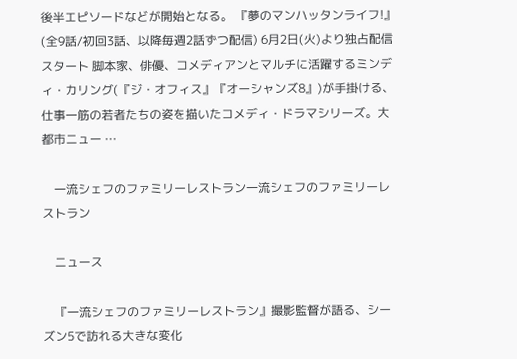後半エピソードなどが開始となる。 『夢のマンハッタンライフ!』(全9話/初回3話、以降毎週2話ずつ配信) 6月2日(火)より独占配信スタート 脚本家、俳優、コメディアンとマルチに活躍するミンディ・カリング(『ジ・オフィス』『オーシャンズ8』)が手掛ける、仕事一筋の若者たちの姿を描いたコメディ・ドラマシリーズ。大都市ニュー …

    一流シェフのファミリーレストラン一流シェフのファミリーレストラン

    ニュース

    『一流シェフのファミリーレストラン』撮影監督が語る、シーズン5で訪れる大きな変化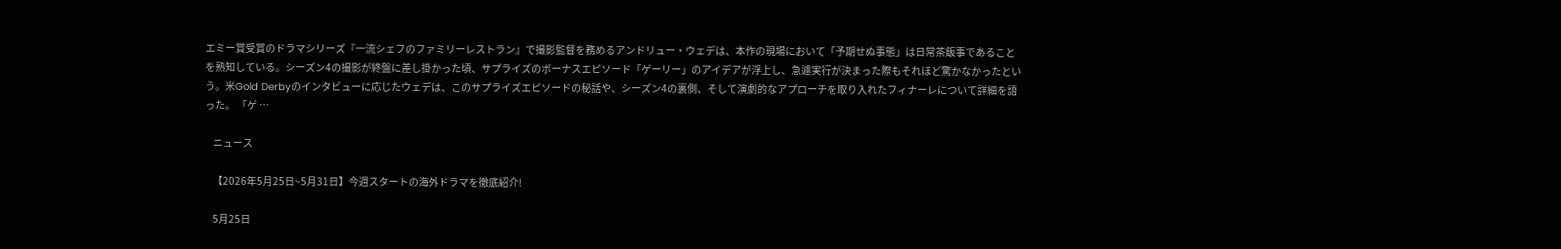エミー賞受賞のドラマシリーズ『一流シェフのファミリーレストラン』で撮影監督を務めるアンドリュー・ウェデは、本作の現場において「予期せぬ事態」は日常茶飯事であることを熟知している。シーズン4の撮影が終盤に差し掛かった頃、サプライズのボーナスエピソード「ゲーリー」のアイデアが浮上し、急遽実行が決まった際もそれほど驚かなかったという。米Gold Derbyのインタビューに応じたウェデは、このサプライズエピソードの秘話や、シーズン4の裏側、そして演劇的なアプローチを取り入れたフィナーレについて詳細を語った。 「ゲ …

    ニュース

    【2026年5月25日~5月31日】今週スタートの海外ドラマを徹底紹介!

    5月25日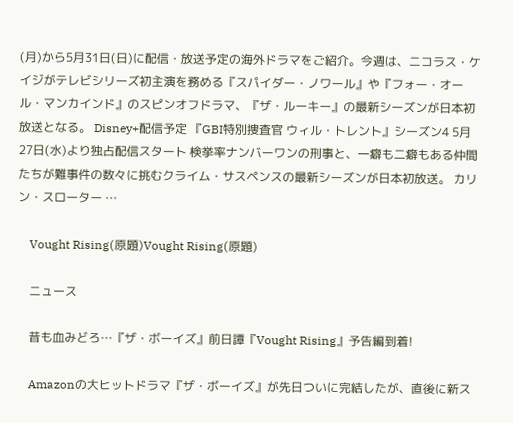(月)から5月31日(日)に配信・放送予定の海外ドラマをご紹介。今週は、ニコラス・ケイジがテレビシリーズ初主演を務める『スパイダー・ノワール』や『フォー・オール・マンカインド』のスピンオフドラマ、『ザ・ルーキー』の最新シーズンが日本初放送となる。 Disney+配信予定 『GBI特別捜査官 ウィル・トレント』シーズン4 5月27日(水)より独占配信スタート 検挙率ナンバーワンの刑事と、一癖も二癖もある仲間たちが難事件の数々に挑むクライム・サスペンスの最新シーズンが日本初放送。 カリン・スローター …

    Vought Rising(原題)Vought Rising(原題)

    ニュース

    昔も血みどろ…『ザ・ボーイズ』前日譚『Vought Rising』予告編到着!

    Amazonの大ヒットドラマ『ザ・ボーイズ』が先日ついに完結したが、直後に新ス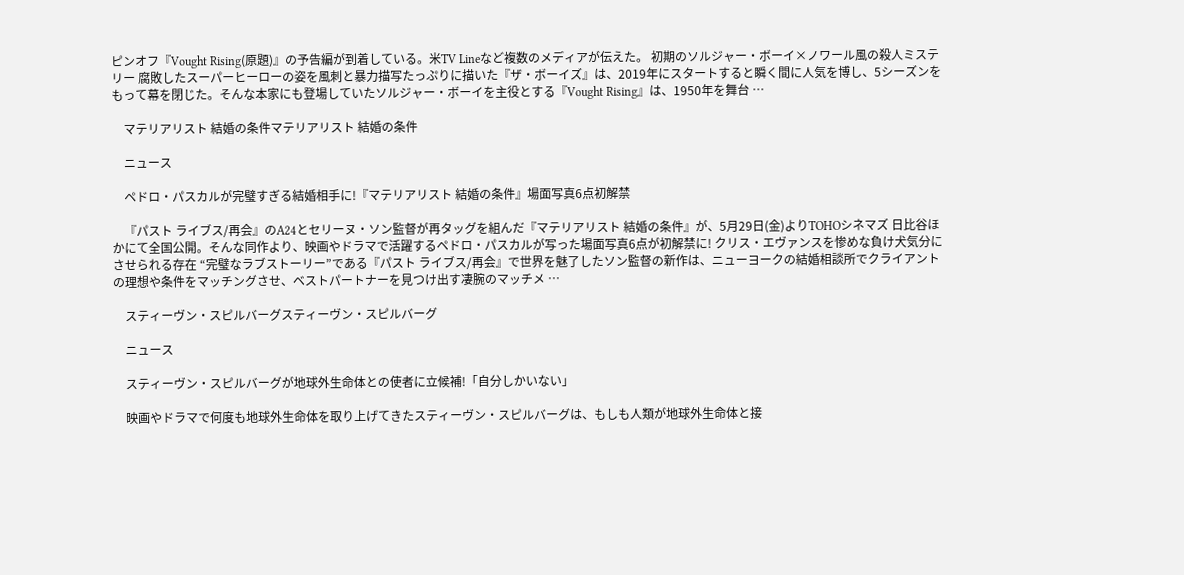ピンオフ『Vought Rising(原題)』の予告編が到着している。米TV Lineなど複数のメディアが伝えた。 初期のソルジャー・ボーイ×ノワール風の殺人ミステリー 腐敗したスーパーヒーローの姿を風刺と暴力描写たっぷりに描いた『ザ・ボーイズ』は、2019年にスタートすると瞬く間に人気を博し、5シーズンをもって幕を閉じた。そんな本家にも登場していたソルジャー・ボーイを主役とする『Vought Rising』は、1950年を舞台 …

    マテリアリスト 結婚の条件マテリアリスト 結婚の条件

    ニュース

    ペドロ・パスカルが完璧すぎる結婚相手に!『マテリアリスト 結婚の条件』場面写真6点初解禁

    『パスト ライブス/再会』のA24とセリーヌ・ソン監督が再タッグを組んだ『マテリアリスト 結婚の条件』が、5月29日(金)よりTOHOシネマズ 日比谷ほかにて全国公開。そんな同作より、映画やドラマで活躍するペドロ・パスカルが写った場面写真6点が初解禁に! クリス・エヴァンスを惨めな負け犬気分にさせられる存在 “完璧なラブストーリー”である『パスト ライブス/再会』で世界を魅了したソン監督の新作は、ニューヨークの結婚相談所でクライアントの理想や条件をマッチングさせ、ベストパートナーを見つけ出す凄腕のマッチメ …

    スティーヴン・スピルバーグスティーヴン・スピルバーグ

    ニュース

    スティーヴン・スピルバーグが地球外生命体との使者に立候補!「自分しかいない」

    映画やドラマで何度も地球外生命体を取り上げてきたスティーヴン・スピルバーグは、もしも人類が地球外生命体と接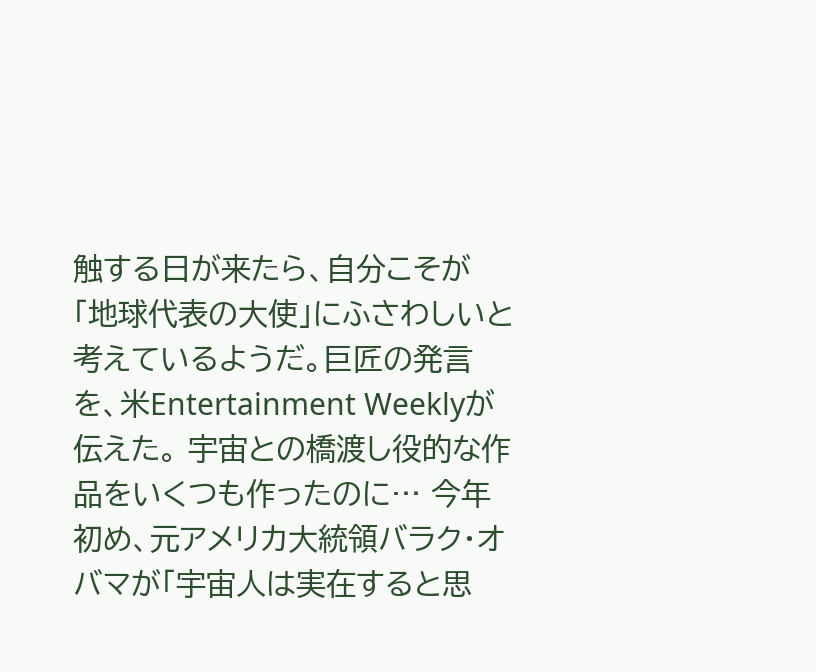触する日が来たら、自分こそが「地球代表の大使」にふさわしいと考えているようだ。巨匠の発言を、米Entertainment Weeklyが伝えた。 宇宙との橋渡し役的な作品をいくつも作ったのに… 今年初め、元アメリカ大統領バラク・オバマが「宇宙人は実在すると思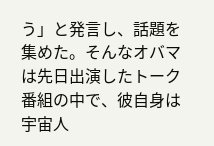う」と発言し、話題を集めた。そんなオバマは先日出演したトーク番組の中で、彼自身は宇宙人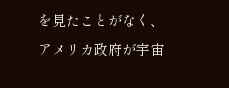を見たことがなく、アメリカ政府が宇宙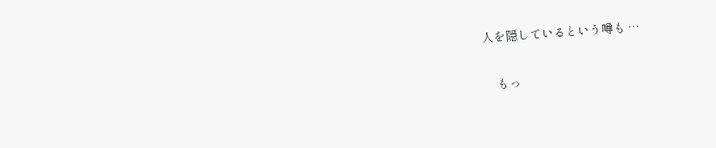人を隠しているという噂も …

    もっ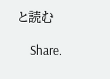と読む

    Share.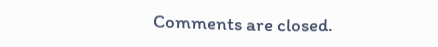Comments are closed.